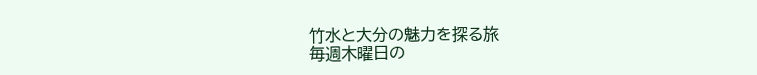竹水と大分の魅力を探る旅
毎週木曜日の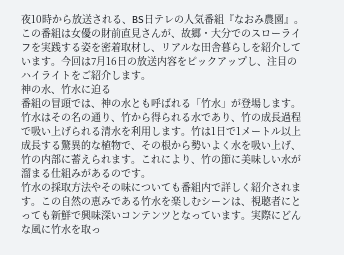夜10時から放送される、BS日テレの人気番組『なおみ農園』。この番組は女優の財前直見さんが、故郷・大分でのスローライフを実践する姿を密着取材し、リアルな田舎暮らしを紹介しています。今回は7月16日の放送内容をピックアップし、注目のハイライトをご紹介します。
神の水、竹水に迫る
番組の冒頭では、神の水とも呼ばれる「竹水」が登場します。竹水はその名の通り、竹から得られる水であり、竹の成長過程で吸い上げられる清水を利用します。竹は1日で1メートル以上成長する驚異的な植物で、その根から勢いよく水を吸い上げ、竹の内部に蓄えられます。これにより、竹の節に美味しい水が溜まる仕組みがあるのです。
竹水の採取方法やその味についても番組内で詳しく紹介されます。この自然の恵みである竹水を楽しむシーンは、視聴者にとっても新鮮で興味深いコンテンツとなっています。実際にどんな風に竹水を取っ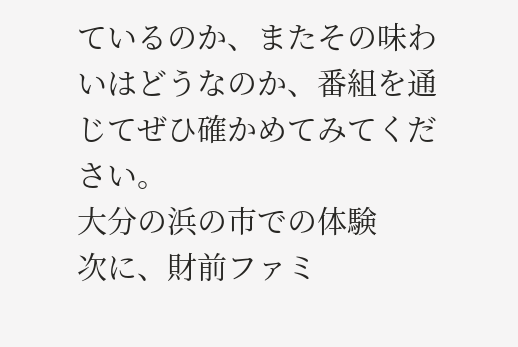ているのか、またその味わいはどうなのか、番組を通じてぜひ確かめてみてください。
大分の浜の市での体験
次に、財前ファミ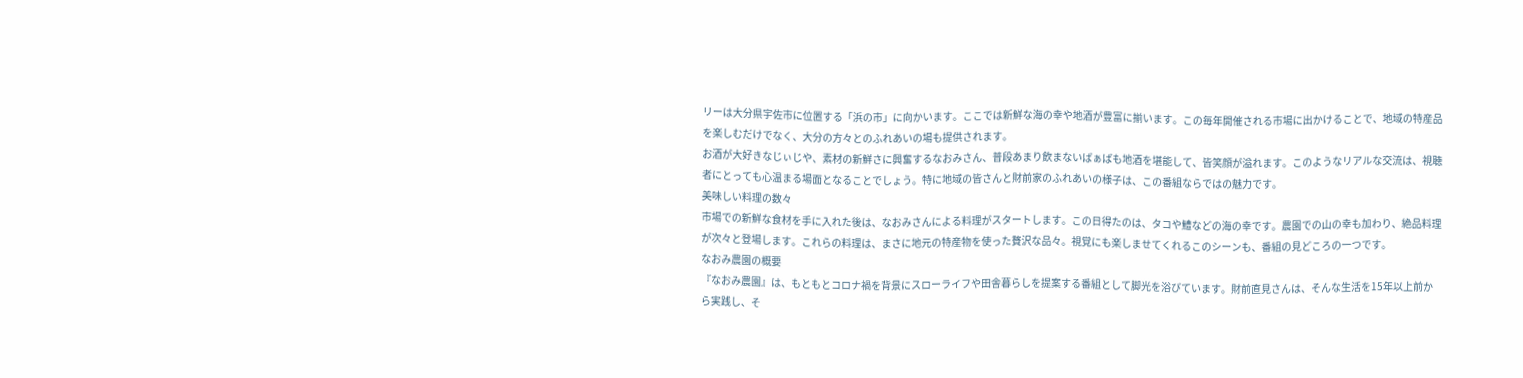リーは大分県宇佐市に位置する「浜の市」に向かいます。ここでは新鮮な海の幸や地酒が豊富に揃います。この毎年開催される市場に出かけることで、地域の特産品を楽しむだけでなく、大分の方々とのふれあいの場も提供されます。
お酒が大好きなじぃじや、素材の新鮮さに興奮するなおみさん、普段あまり飲まないばぁばも地酒を堪能して、皆笑顔が溢れます。このようなリアルな交流は、視聴者にとっても心温まる場面となることでしょう。特に地域の皆さんと財前家のふれあいの様子は、この番組ならではの魅力です。
美味しい料理の数々
市場での新鮮な食材を手に入れた後は、なおみさんによる料理がスタートします。この日得たのは、タコや鱧などの海の幸です。農園での山の幸も加わり、絶品料理が次々と登場します。これらの料理は、まさに地元の特産物を使った贅沢な品々。視覚にも楽しませてくれるこのシーンも、番組の見どころの一つです。
なおみ農園の概要
『なおみ農園』は、もともとコロナ禍を背景にスローライフや田舎暮らしを提案する番組として脚光を浴びています。財前直見さんは、そんな生活を15年以上前から実践し、そ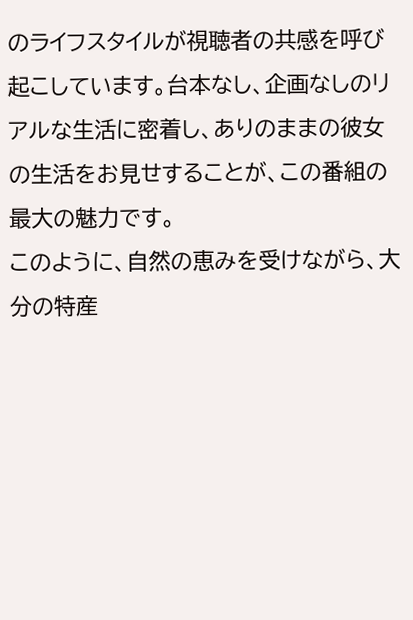のライフスタイルが視聴者の共感を呼び起こしています。台本なし、企画なしのリアルな生活に密着し、ありのままの彼女の生活をお見せすることが、この番組の最大の魅力です。
このように、自然の恵みを受けながら、大分の特産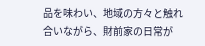品を味わい、地域の方々と触れ合いながら、財前家の日常が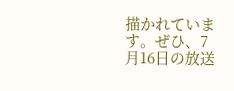描かれています。ぜひ、7月16日の放送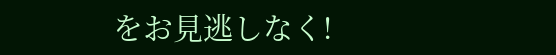をお見逃しなく!